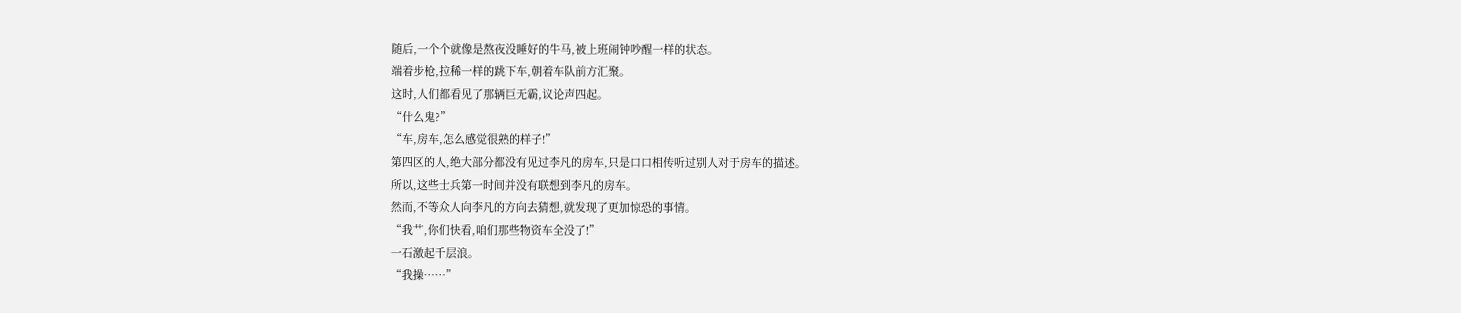随后,一个个就像是熬夜没睡好的牛马,被上班闹钟吵醒一样的状态。
端着步枪,拉稀一样的跳下车,朝着车队前方汇聚。
这时,人们都看见了那辆巨无霸,议论声四起。
“什么鬼?”
“车,房车,怎么感觉很熟的样子!”
第四区的人,绝大部分都没有见过李凡的房车,只是口口相传听过别人对于房车的描述。
所以,这些士兵第一时间并没有联想到李凡的房车。
然而,不等众人向李凡的方向去猜想,就发现了更加惊恐的事情。
“我艹,你们快看,咱们那些物资车全没了!”
一石激起千层浪。
“我操……”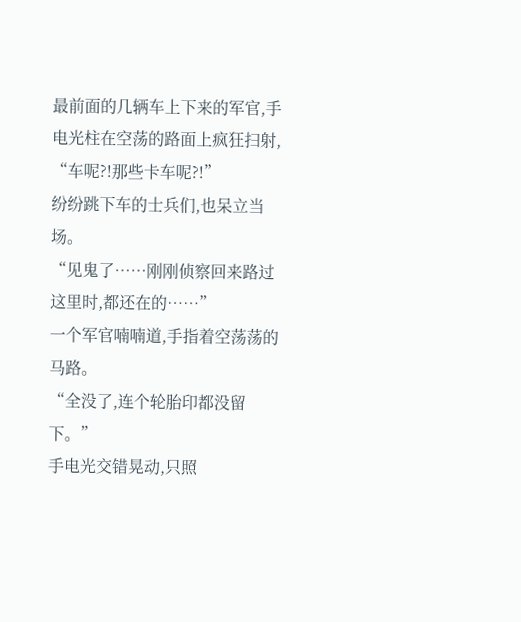最前面的几辆车上下来的军官,手电光柱在空荡的路面上疯狂扫射,
“车呢?!那些卡车呢?!”
纷纷跳下车的士兵们,也呆立当场。
“见鬼了……刚刚侦察回来路过这里时,都还在的……”
一个军官喃喃道,手指着空荡荡的马路。
“全没了,连个轮胎印都没留下。”
手电光交错晃动,只照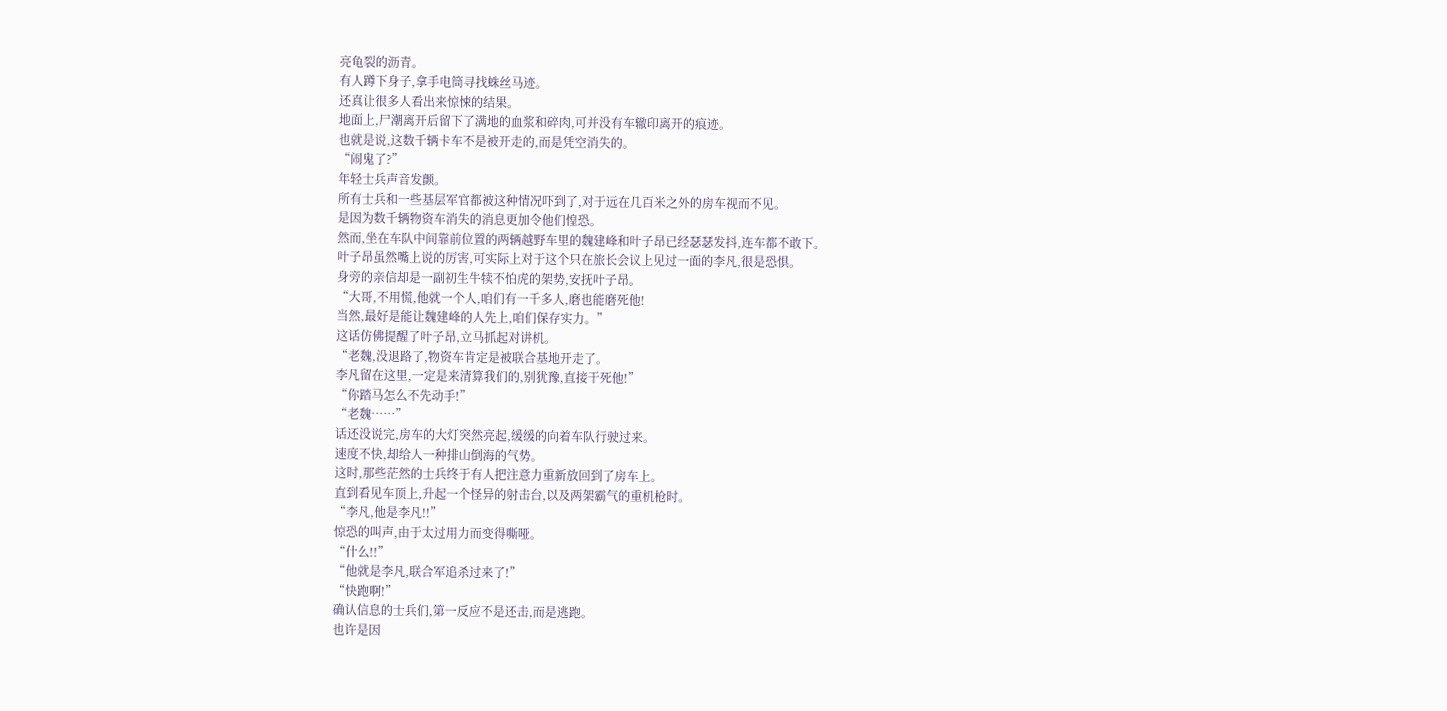亮龟裂的沥青。
有人蹲下身子,拿手电筒寻找蛛丝马迹。
还真让很多人看出来惊悚的结果。
地面上,尸潮离开后留下了满地的血浆和碎肉,可并没有车辙印离开的痕迹。
也就是说,这数千辆卡车不是被开走的,而是凭空消失的。
“闹鬼了?”
年轻士兵声音发颤。
所有士兵和一些基层军官都被这种情况吓到了,对于远在几百米之外的房车视而不见。
是因为数千辆物资车消失的消息更加令他们惶恐。
然而,坐在车队中间靠前位置的两辆越野车里的魏建峰和叶子昂已经瑟瑟发抖,连车都不敢下。
叶子昂虽然嘴上说的厉害,可实际上对于这个只在旅长会议上见过一面的李凡,很是恐惧。
身旁的亲信却是一副初生牛犊不怕虎的架势,安抚叶子昂。
“大哥,不用慌,他就一个人,咱们有一千多人,磨也能磨死他!
当然,最好是能让魏建峰的人先上,咱们保存实力。”
这话仿佛提醒了叶子昂,立马抓起对讲机。
“老魏,没退路了,物资车肯定是被联合基地开走了。
李凡留在这里,一定是来清算我们的,别犹豫,直接干死他!”
“你踏马怎么不先动手!”
“老魏……”
话还没说完,房车的大灯突然亮起,缓缓的向着车队行驶过来。
速度不快,却给人一种排山倒海的气势。
这时,那些茫然的士兵终于有人把注意力重新放回到了房车上。
直到看见车顶上,升起一个怪异的射击台,以及两架霸气的重机枪时。
“李凡,他是李凡!!”
惊恐的叫声,由于太过用力而变得嘶哑。
“什么!!”
“他就是李凡,联合军追杀过来了!”
“快跑啊!”
确认信息的士兵们,第一反应不是还击,而是逃跑。
也许是因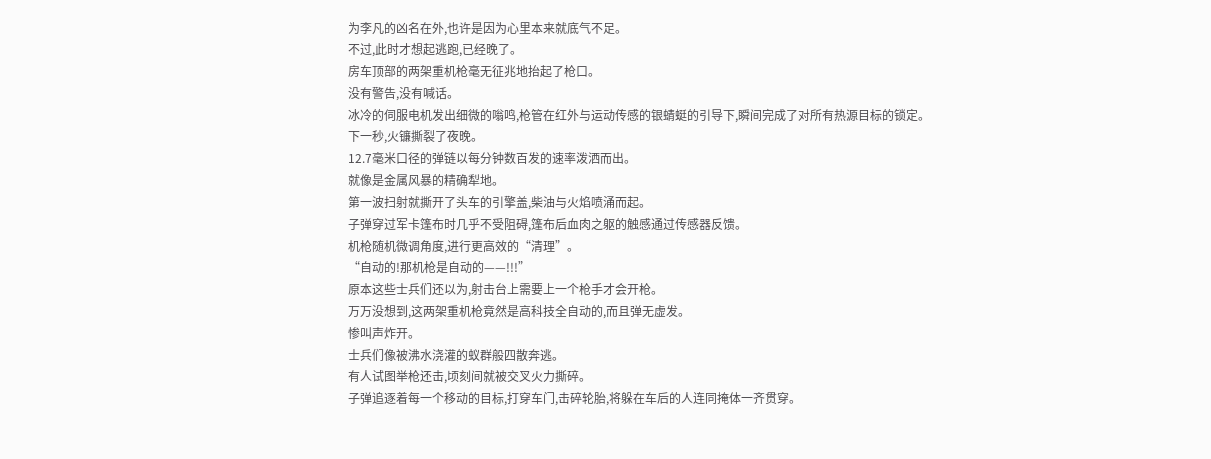为李凡的凶名在外,也许是因为心里本来就底气不足。
不过,此时才想起逃跑,已经晚了。
房车顶部的两架重机枪毫无征兆地抬起了枪口。
没有警告,没有喊话。
冰冷的伺服电机发出细微的嗡鸣,枪管在红外与运动传感的银蜻蜓的引导下,瞬间完成了对所有热源目标的锁定。
下一秒,火镰撕裂了夜晚。
12.7毫米口径的弹链以每分钟数百发的速率泼洒而出。
就像是金属风暴的精确犁地。
第一波扫射就撕开了头车的引擎盖,柴油与火焰喷涌而起。
子弹穿过军卡篷布时几乎不受阻碍,篷布后血肉之躯的触感通过传感器反馈。
机枪随机微调角度,进行更高效的“清理”。
“自动的!那机枪是自动的——!!!”
原本这些士兵们还以为,射击台上需要上一个枪手才会开枪。
万万没想到,这两架重机枪竟然是高科技全自动的,而且弹无虚发。
惨叫声炸开。
士兵们像被沸水浇灌的蚁群般四散奔逃。
有人试图举枪还击,顷刻间就被交叉火力撕碎。
子弹追逐着每一个移动的目标,打穿车门,击碎轮胎,将躲在车后的人连同掩体一齐贯穿。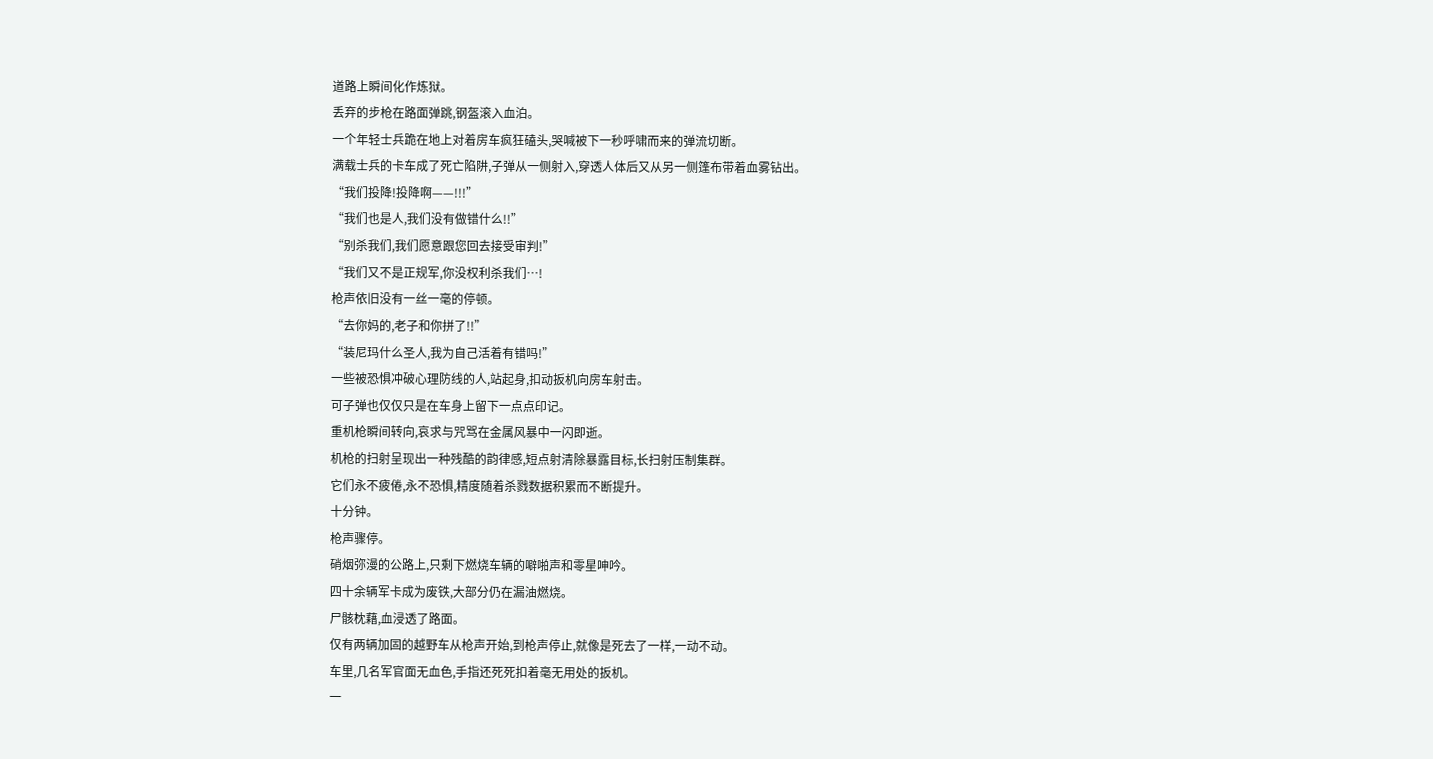道路上瞬间化作炼狱。
丢弃的步枪在路面弹跳,钢盔滚入血泊。
一个年轻士兵跪在地上对着房车疯狂磕头,哭喊被下一秒呼啸而来的弹流切断。
满载士兵的卡车成了死亡陷阱,子弹从一侧射入,穿透人体后又从另一侧篷布带着血雾钻出。
“我们投降!投降啊——!!!”
“我们也是人,我们没有做错什么!!”
“别杀我们,我们愿意跟您回去接受审判!”
“我们又不是正规军,你没权利杀我们…!
枪声依旧没有一丝一毫的停顿。
“去你妈的,老子和你拼了!!”
“装尼玛什么圣人,我为自己活着有错吗!”
一些被恐惧冲破心理防线的人,站起身,扣动扳机向房车射击。
可子弹也仅仅只是在车身上留下一点点印记。
重机枪瞬间转向,哀求与咒骂在金属风暴中一闪即逝。
机枪的扫射呈现出一种残酷的韵律感,短点射清除暴露目标,长扫射压制集群。
它们永不疲倦,永不恐惧,精度随着杀戮数据积累而不断提升。
十分钟。
枪声骤停。
硝烟弥漫的公路上,只剩下燃烧车辆的噼啪声和零星呻吟。
四十余辆军卡成为废铁,大部分仍在漏油燃烧。
尸骸枕藉,血浸透了路面。
仅有两辆加固的越野车从枪声开始,到枪声停止,就像是死去了一样,一动不动。
车里,几名军官面无血色,手指还死死扣着毫无用处的扳机。
一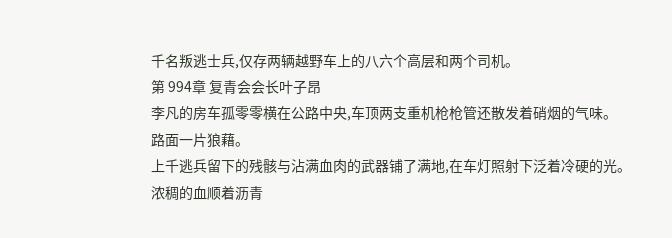千名叛逃士兵,仅存两辆越野车上的八六个高层和两个司机。
第 994章 复青会会长叶子昂
李凡的房车孤零零横在公路中央,车顶两支重机枪枪管还散发着硝烟的气味。
路面一片狼藉。
上千逃兵留下的残骸与沾满血肉的武器铺了满地,在车灯照射下泛着冷硬的光。
浓稠的血顺着沥青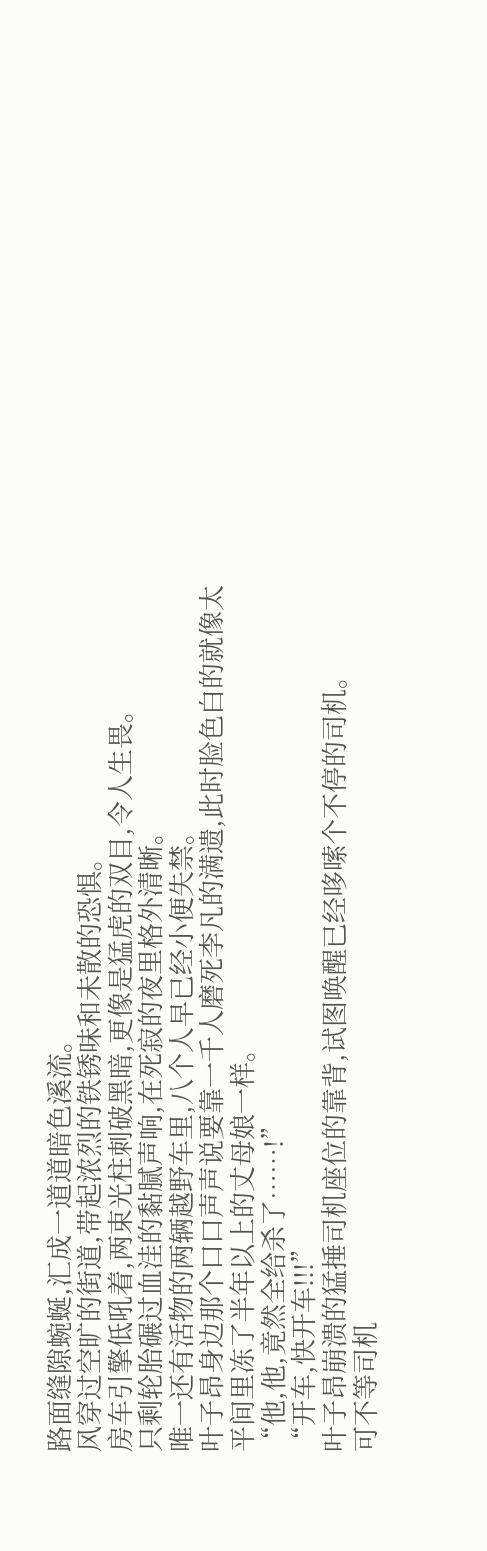路面缝隙蜿蜒,汇成一道道暗色溪流。
风穿过空旷的街道,带起浓烈的铁锈味和未散的恐惧。
房车引擎低吼着,两束光柱刺破黑暗,更像是猛虎的双目,令人生畏。
只剩轮胎碾过血洼的黏腻声响,在死寂的夜里格外清晰。
唯一还有活物的两辆越野车里,八个人早已经小便失禁。
叶子昂身边那个口口声声说要靠一千人磨死李凡的满遗,此时脸色白的就像太平间里冻了半年以上的丈母娘一样。
“他,他,竟然全给杀了……!”
“开车,快开车!!!”
叶子昂崩溃的猛捶司机座位的靠背,试图唤醒已经哆嗦个不停的司机。
可不等司机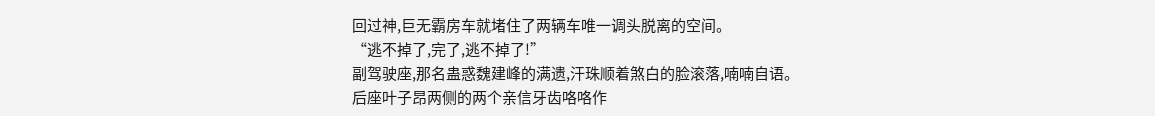回过神,巨无霸房车就堵住了两辆车唯一调头脱离的空间。
“逃不掉了,完了,逃不掉了!”
副驾驶座,那名蛊惑魏建峰的满遗,汗珠顺着煞白的脸滚落,喃喃自语。
后座叶子昂两侧的两个亲信牙齿咯咯作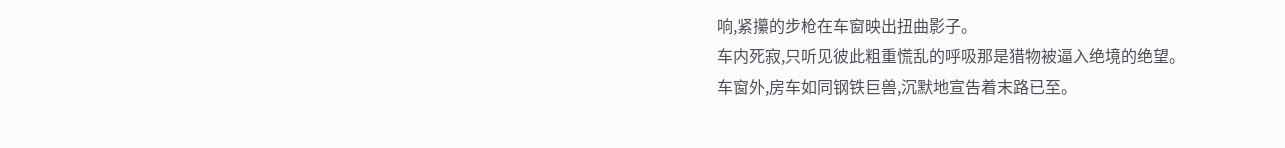响,紧攥的步枪在车窗映出扭曲影子。
车内死寂,只听见彼此粗重慌乱的呼吸那是猎物被逼入绝境的绝望。
车窗外,房车如同钢铁巨兽,沉默地宣告着末路已至。